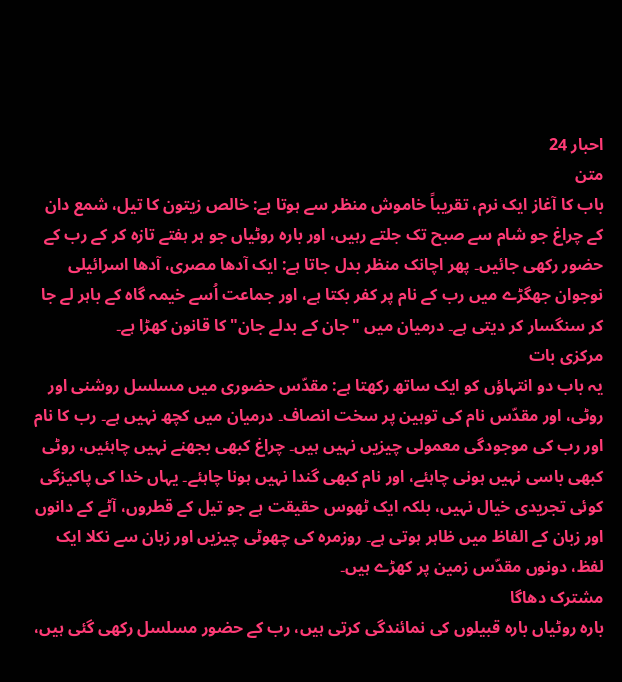احبار 24
متن
باب کا آغاز ایک نرم، تقریباً خاموش منظر سے ہوتا ہے: خالص زیتون کا تیل، شمع دان کے چراغ جو شام سے صبح تک جلتے رہیں، اور بارہ روٹیاں جو ہر ہفتے تازہ کر کے رب کے حضور رکھی جائیں۔ پھر اچانک منظر بدل جاتا ہے: ایک آدھا مصری، آدھا اسرائیلی نوجوان جھگڑے میں رب کے نام پر کفر بکتا ہے، اور جماعت اُسے خیمہ گاہ کے باہر لے جا کر سنگسار کر دیتی ہے۔ درمیان میں "جان کے بدلے جان" کا قانون کھڑا ہے۔
مرکزی بات
یہ باب دو انتہاؤں کو ایک ساتھ رکھتا ہے: مقدّس حضوری میں مسلسل روشنی اور روٹی، اور مقدّس نام کی توہین پر سخت انصاف۔ درمیان میں کچھ نہیں ہے۔ رب کا نام اور رب کی موجودگی معمولی چیزیں نہیں ہیں۔ چراغ کبھی بجھنے نہیں چاہئیں، روٹی کبھی باسی نہیں ہونی چاہئے، اور نام کبھی گندا نہیں ہونا چاہئے۔ یہاں خدا کی پاکیزگی کوئی تجریدی خیال نہیں، بلکہ ایک ٹھوس حقیقت ہے جو تیل کے قطروں، آٹے کے دانوں اور زبان کے الفاظ میں ظاہر ہوتی ہے۔ روزمرہ کی چھوٹی چیزیں اور زبان سے نکلا ایک لفظ، دونوں مقدّس زمین پر کھڑے ہیں۔
مشترک دھاگا
بارہ روٹیاں بارہ قبیلوں کی نمائندگی کرتی ہیں، رب کے حضور مسلسل رکھی گئی ہیں،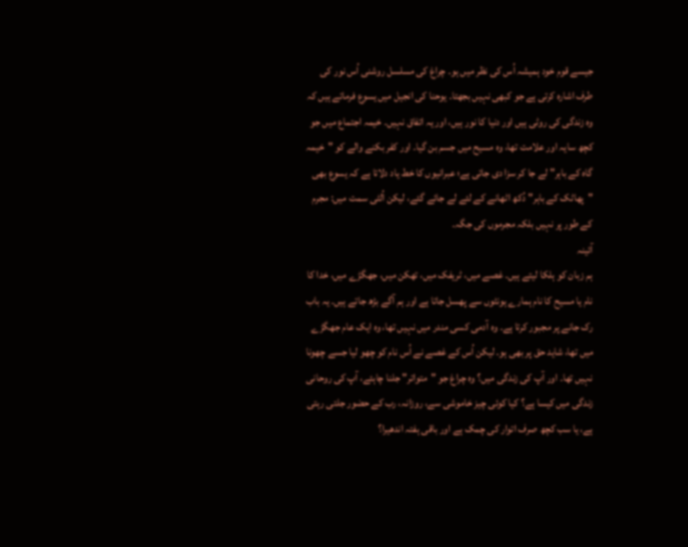جیسے قوم خود ہمیشہ اُس کی نظر میں ہو۔ چراغ کی مسلسل روشنی اُس نور کی طرف اشارہ کرتی ہے جو کبھی نہیں بجھتا۔ یوحنا کی انجیل میں یسوع فرماتے ہیں کہ وہ زندگی کی روٹی ہیں اور دنیا کا نور ہیں، اور یہ اتفاق نہیں۔ خیمہ اجتماع میں جو کچھ سایہ اور علامت تھا، وہ مسیح میں جسم بن گیا۔ اور کفر بکنے والے کو "خیمہ گاہ کے باہر" لے جا کر سزا دی جاتی ہے؛ عبرانیوں کا خط یاد دلاتا ہے کہ یسوع بھی "پھاٹک کے باہر" دُکھ اٹھانے کے لئے لے جائے گئے، لیکن اُلٹی سمت میں: مجرم کے طور پر نہیں بلکہ مجرموں کی جگہ۔
آئینہ
ہم زبان کو ہلکا لیتے ہیں۔ غصے میں، ٹریفک میں، تھکن میں، جھگڑے میں، خدا کا نام یا مسیح کا نام ہمارے ہونٹوں سے پھسل جاتا ہے اور ہم آگے بڑھ جاتے ہیں۔ یہ باب رک جانے پر مجبور کرتا ہے۔ وہ آدمی کسی مندر میں نہیں تھا، وہ ایک عام جھگڑے میں تھا، شاید حق پر بھی ہو۔ لیکن اُس کے غصے نے اُس نام کو چھو لیا جسے چھونا نہیں تھا۔ اور آپ کی زندگی میں؟ وہ چراغ جو "متواتر" جلنا چاہئے، آپ کی روحانی زندگی میں کیسا ہے؟ کیا کوئی چیز خاموشی سے، روزانہ، رب کے حضور جلتی رہتی ہے، یا سب کچھ صرف اتوار کی چمک ہے اور باقی ہفتہ اندھیرا؟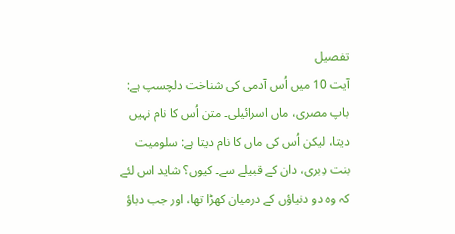تفصیل
آیت 10 میں اُس آدمی کی شناخت دلچسپ ہے: باپ مصری، ماں اسرائیلی۔ متن اُس کا نام نہیں دیتا، لیکن اُس کی ماں کا نام دیتا ہے: سلومیت بنت دِبری، دان کے قبیلے سے۔ کیوں؟ شاید اس لئے کہ وہ دو دنیاؤں کے درمیان کھڑا تھا، اور جب دباؤ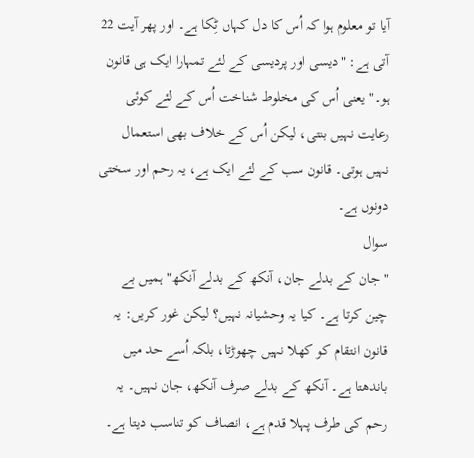آیا تو معلوم ہوا کہ اُس کا دل کہاں ٹِکا ہے۔ اور پھر آیت 22 آتی ہے: "دیسی اور پردیسی کے لئے تمہارا ایک ہی قانون ہو۔" یعنی اُس کی مخلوط شناخت اُس کے لئے کوئی رعایت نہیں بنتی، لیکن اُس کے خلاف بھی استعمال نہیں ہوتی۔ قانون سب کے لئے ایک ہے، یہ رحم اور سختی دونوں ہے۔
سوال
"جان کے بدلے جان، آنکھ کے بدلے آنکھ" ہمیں بے چین کرتا ہے۔ کیا یہ وحشیانہ نہیں؟ لیکن غور کریں: یہ قانون انتقام کو کھلا نہیں چھوڑتا، بلکہ اُسے حد میں باندھتا ہے۔ آنکھ کے بدلے صرف آنکھ، جان نہیں۔ یہ رحم کی طرف پہلا قدم ہے، انصاف کو تناسب دیتا ہے۔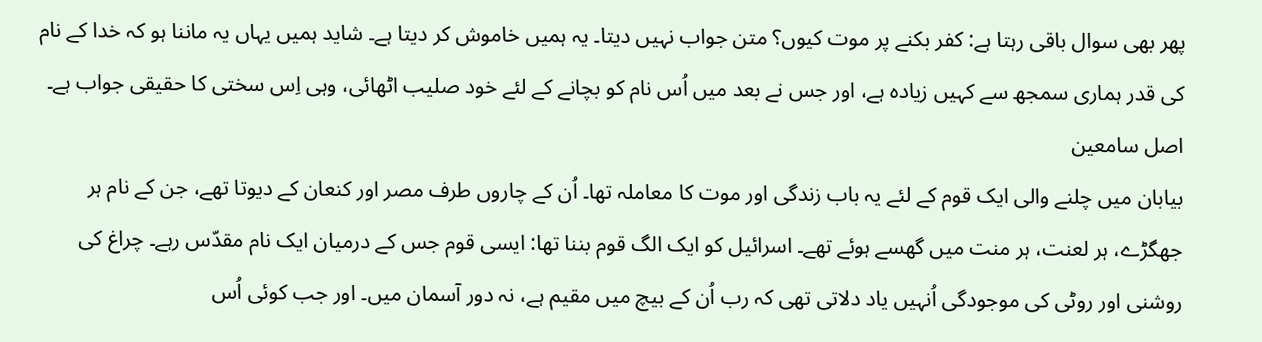پھر بھی سوال باقی رہتا ہے: کفر بکنے پر موت کیوں؟ متن جواب نہیں دیتا۔ یہ ہمیں خاموش کر دیتا ہے۔ شاید ہمیں یہاں یہ ماننا ہو کہ خدا کے نام کی قدر ہماری سمجھ سے کہیں زیادہ ہے، اور جس نے بعد میں اُس نام کو بچانے کے لئے خود صلیب اٹھائی، وہی اِس سختی کا حقیقی جواب ہے۔
اصل سامعین
بیابان میں چلنے والی ایک قوم کے لئے یہ باب زندگی اور موت کا معاملہ تھا۔ اُن کے چاروں طرف مصر اور کنعان کے دیوتا تھے، جن کے نام ہر جھگڑے، ہر لعنت، ہر منت میں گھسے ہوئے تھے۔ اسرائیل کو ایک الگ قوم بننا تھا: ایسی قوم جس کے درمیان ایک نام مقدّس رہے۔ چراغ کی روشنی اور روٹی کی موجودگی اُنہیں یاد دلاتی تھی کہ رب اُن کے بیچ میں مقیم ہے، نہ دور آسمان میں۔ اور جب کوئی اُس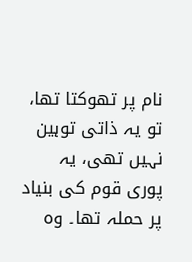نام پر تھوکتا تھا، تو یہ ذاتی توہین نہیں تھی، یہ پوری قوم کی بنیاد پر حملہ تھا۔ وہ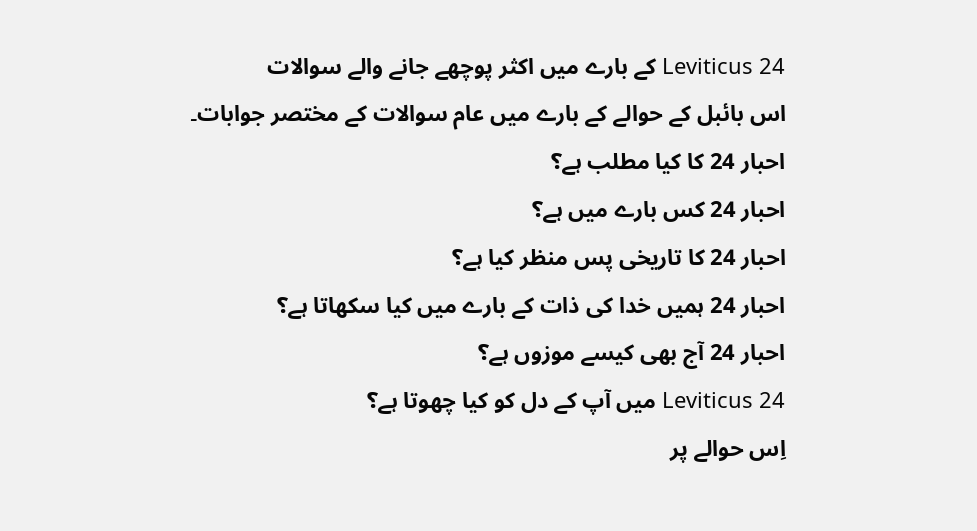Leviticus 24 کے بارے میں اکثر پوچھے جانے والے سوالات
اس بائبل کے حوالے کے بارے میں عام سوالات کے مختصر جوابات۔
احبار 24 کا کیا مطلب ہے؟
احبار 24 کس بارے میں ہے؟
احبار 24 کا تاریخی پس منظر کیا ہے؟
احبار 24 ہمیں خدا کی ذات کے بارے میں کیا سکھاتا ہے؟
احبار 24 آج بھی کیسے موزوں ہے؟
Leviticus 24 میں آپ کے دل کو کیا چھوتا ہے؟
اِس حوالے پر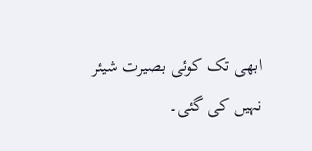ابھی تک کوئی بصیرت شیئر نہیں کی گئی۔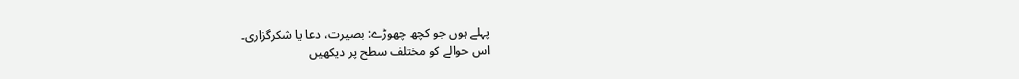پہلے ہوں جو کچھ چھوڑے: بصیرت، دعا یا شکرگزاری۔
اس حوالے کو مختلف سطح پر دیکھیں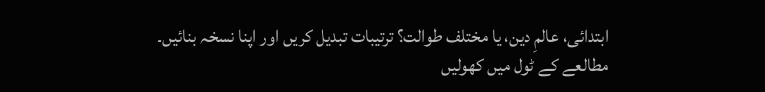ابتدائی، عالمِ دین، یا مختلف طوالت؟ ترتیبات تبدیل کریں اور اپنا نسخہ بنائیں۔
مطالعے کے ٹول میں کھولیں